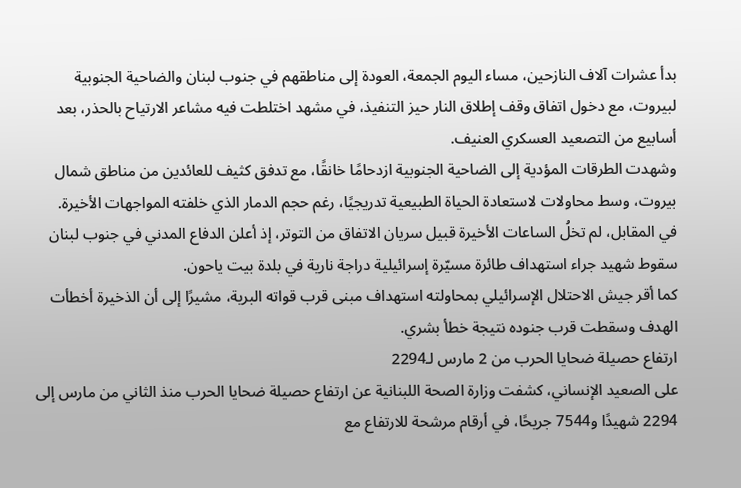بدأ عشرات آلاف النازحين، مساء اليوم الجمعة، العودة إلى مناطقهم في جنوب لبنان والضاحية الجنوبية لبيروت، مع دخول اتفاق وقف إطلاق النار حيز التنفيذ، في مشهد اختلطت فيه مشاعر الارتياح بالحذر، بعد أسابيع من التصعيد العسكري العنيف.
وشهدت الطرقات المؤدية إلى الضاحية الجنوبية ازدحامًا خانقًا، مع تدفق كثيف للعائدين من مناطق شمال بيروت، وسط محاولات لاستعادة الحياة الطبيعية تدريجيًا، رغم حجم الدمار الذي خلفته المواجهات الأخيرة.
في المقابل، لم تخلُ الساعات الأخيرة قبيل سريان الاتفاق من التوتر، إذ أعلن الدفاع المدني في جنوب لبنان سقوط شهيد جراء استهداف طائرة مسيّرة إسرائيلية دراجة نارية في بلدة بيت ياحون.
كما أقر جيش الاحتلال الإسرائيلي بمحاولته استهداف مبنى قرب قواته البرية، مشيرًا إلى أن الذخيرة أخطأت الهدف وسقطت قرب جنوده نتيجة خطأ بشري.
ارتفاع حصيلة ضحايا الحرب من 2 مارس لـ2294
على الصعيد الإنساني، كشفت وزارة الصحة اللبنانية عن ارتفاع حصيلة ضحايا الحرب منذ الثاني من مارس إلى 2294 شهيدًا و7544 جريحًا، في أرقام مرشحة للارتفاع مع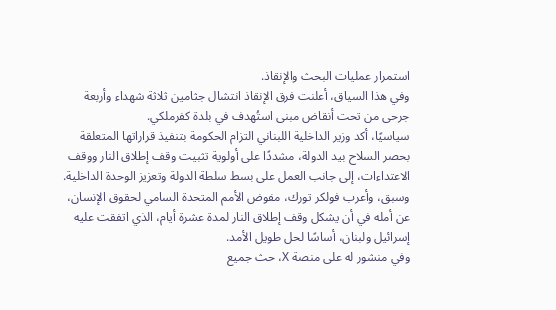استمرار عمليات البحث والإنقاذ.
وفي هذا السياق، أعلنت فرق الإنقاذ انتشال جثامين ثلاثة شهداء وأربعة جرحى من تحت أنقاض مبنى استُهدف في بلدة كفرملكي.
سياسيًا، أكد وزير الداخلية اللبناني التزام الحكومة بتنفيذ قراراتها المتعلقة بحصر السلاح بيد الدولة، مشددًا على أولوية تثبيت وقف إطلاق النار ووقف الاعتداءات، إلى جانب العمل على بسط سلطة الدولة وتعزيز الوحدة الداخلية.
وسبق، وأعرب فولكر تورك، مفوض الأمم المتحدة السامي لحقوق الإنسان، عن أمله في أن يشكل وقف إطلاق النار لمدة عشرة أيام، الذي اتفقت عليه إسرائيل ولبنان، أساسًا لحل طويل الأمد.
وفي منشور له على منصة X، حث جميع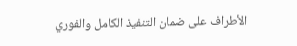الأطراف على ضمان التنفيذ الكامل والفوري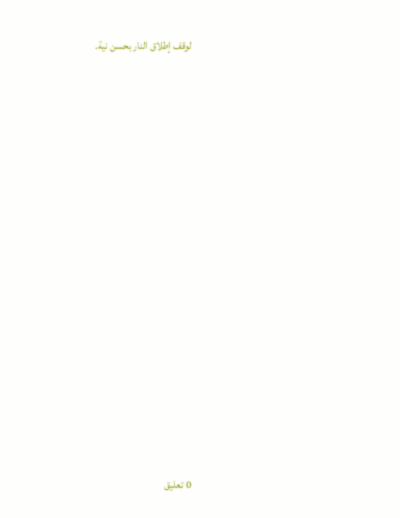لوقف إطلاق النار بحسن نية.

















0 تعليق